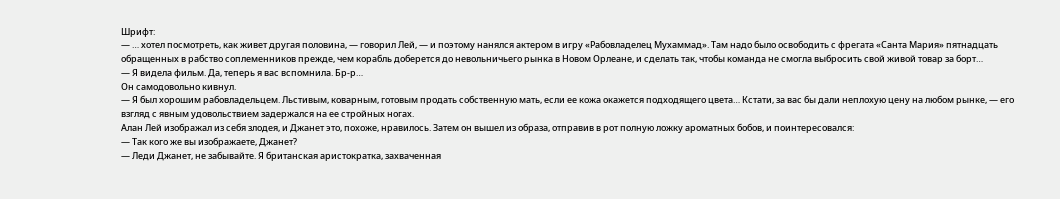Шрифт:
— … хотел посмотреть, как живет другая половина, — говорил Лей, — и поэтому нанялся актером в игру «Рабовладелец Мухаммад». Там надо было освободить с фрегата «Санта Мария» пятнадцать обращенных в рабство соплеменников прежде, чем корабль доберется до невольничьего рынка в Новом Орлеане, и сделать так, чтобы команда не смогла выбросить свой живой товар за борт…
— Я видела фильм. Да, теперь я вас вспомнила. Бр-р…
Он самодовольно кивнул.
— Я был хорошим рабовладельцем. Льстивым, коварным, готовым продать собственную мать, если ее кожа окажется подходящего цвета… Кстати, за вас бы дали неплохую цену на любом рынке, — его взгляд с явным удовольствием задержался на ее стройных ногах.
Алан Лей изображал из себя злодея, и Джанет это, похоже, нравилось. Затем он вышел из образа, отправив в рот полную ложку ароматных бобов, и поинтересовался:
— Так кого же вы изображаете, Джанет?
— Леди Джанет, не забывайте. Я британская аристократка, захваченная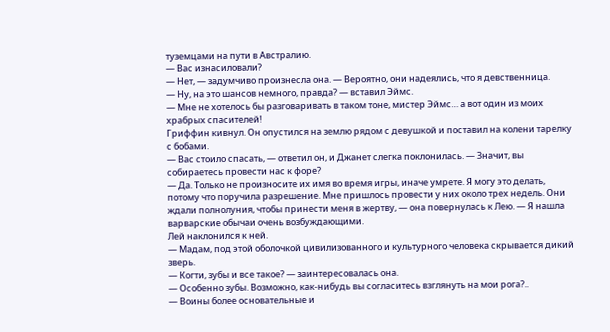туземцами на пути в Австралию.
— Вас изнасиловали?
— Нет, — задумчиво произнесла она. — Вероятно, они надеялись, что я девственница.
— Ну, на это шансов немного, правда? — вставил Эймс.
— Мне не хотелось бы разговаривать в таком тоне, мистер Эймс… а вот один из моих храбрых спасителей!
Гриффин кивнул. Он опустился на землю рядом с девушкой и поставил на колени тарелку с бобами.
— Вас стоило спасать, — ответил он, и Джанет слегка поклонилась. — Значит, вы собираетесь провести нас к форе?
— Да. Только не произносите их имя во время игры, иначе умрете. Я могу это делать, потому что поручила разрешение. Мне пришлось провести у них около трех недель. Они ждали полнолуния, чтобы принести меня в жертву, — она повернулась к Лею. — Я нашла варварские обычаи очень возбуждающими.
Лей наклонился к ней.
— Мадам, под этой оболочкой цивилизованного и культурного человека скрывается дикий зверь.
— Когти, зубы и все такое? — заинтересовалась она.
— Особенно зубы. Возможно, как-нибудь вы согласитесь взглянуть на мои рога?..
— Воины более основательные и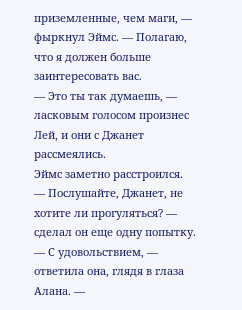приземленные, чем маги, — фыркнул Эймс. — Полагаю, что я должен больше заинтересовать вас.
— Это ты так думаешь, — ласковым голосом произнес Лей, и они с Джанет рассмеялись.
Эймс заметно расстроился.
— Послушайте, Джанет, не хотите ли прогуляться? — сделал он еще одну попытку.
— С удовольствием, — ответила она, глядя в глаза Алана. —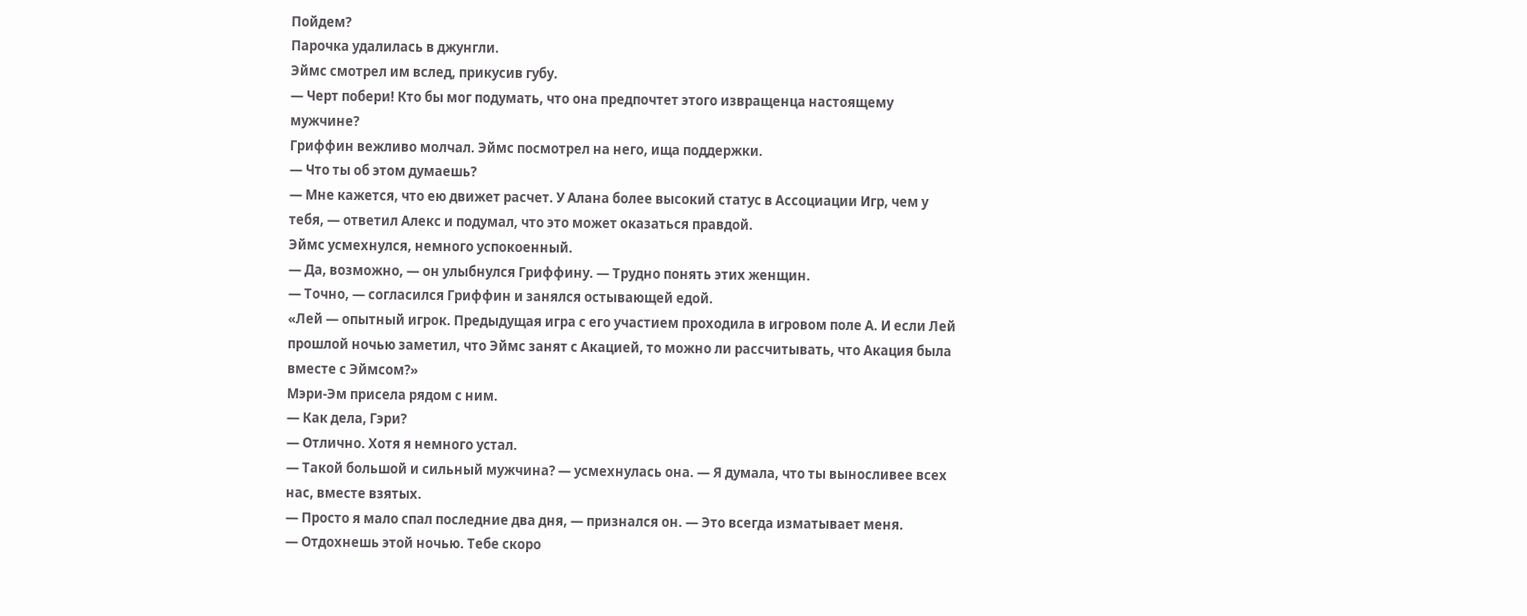Пойдем?
Парочка удалилась в джунгли.
Эймс смотрел им вслед, прикусив губу.
— Черт побери! Кто бы мог подумать, что она предпочтет этого извращенца настоящему мужчине?
Гриффин вежливо молчал. Эймс посмотрел на него, ища поддержки.
— Что ты об этом думаешь?
— Мне кажется, что ею движет расчет. У Алана более высокий статус в Ассоциации Игр, чем у тебя, — ответил Алекс и подумал, что это может оказаться правдой.
Эймс усмехнулся, немного успокоенный.
— Да, возможно, — он улыбнулся Гриффину. — Трудно понять этих женщин.
— Точно, — согласился Гриффин и занялся остывающей едой.
«Лей — опытный игрок. Предыдущая игра с его участием проходила в игровом поле А. И если Лей прошлой ночью заметил, что Эймс занят с Акацией, то можно ли рассчитывать, что Акация была вместе с Эймсом?»
Мэри-Эм присела рядом с ним.
— Как дела, Гэри?
— Отлично. Хотя я немного устал.
— Такой большой и сильный мужчина? — усмехнулась она. — Я думала, что ты выносливее всех нас, вместе взятых.
— Просто я мало спал последние два дня, — признался он. — Это всегда изматывает меня.
— Отдохнешь этой ночью. Тебе скоро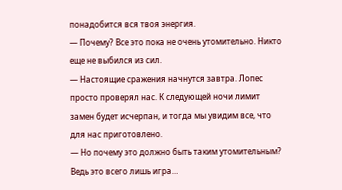понадобится вся твоя энергия.
— Почему? Все это пока не очень утомительно. Никто еще не выбился из сил.
— Настоящие сражения начнутся завтра. Лопес просто проверял нас. К следующей ночи лимит замен будет исчерпан, и тогда мы увидим все, что для нас приготовлено.
— Но почему это должно быть таким утомительным? Ведь это всего лишь игра…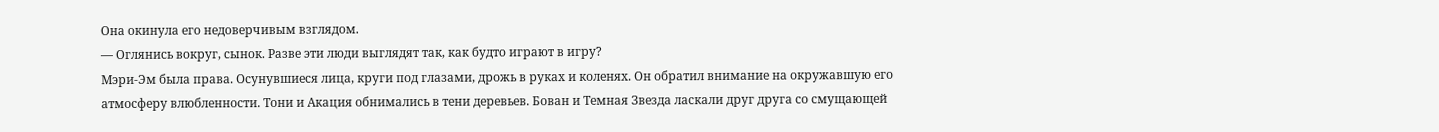Она окинула его недоверчивым взглядом.
— Оглянись вокруг, сынок. Разве эти люди выглядят так, как будто играют в игру?
Мэри-Эм была права. Осунувшиеся лица, круги под глазами, дрожь в руках и коленях. Он обратил внимание на окружавшую его атмосферу влюбленности. Тони и Акация обнимались в тени деревьев. Бован и Темная Звезда ласкали друг друга со смущающей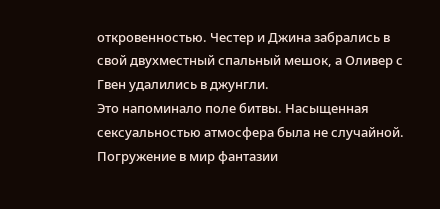откровенностью. Честер и Джина забрались в свой двухместный спальный мешок, а Оливер с Гвен удалились в джунгли.
Это напоминало поле битвы. Насыщенная сексуальностью атмосфера была не случайной. Погружение в мир фантазии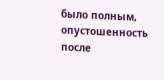было полным, опустошенность после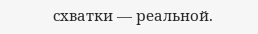схватки — реальной.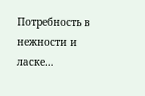Потребность в нежности и ласке…